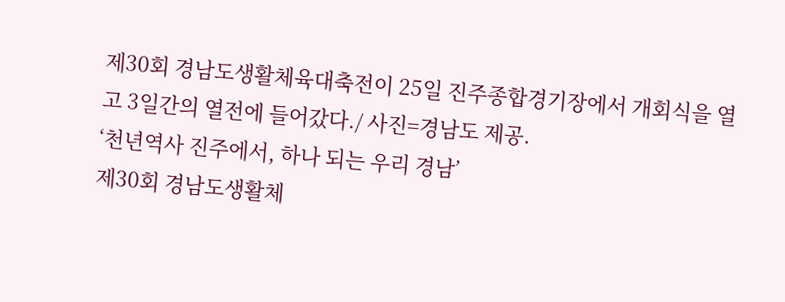제30회 경남도생활체육대축전이 25일 진주종합경기장에서 개회식을 열고 3일간의 열전에 들어갔다./ 사진=경남도 제공.
‘천년역사 진주에서, 하나 되는 우리 경남’
제30회 경남도생활체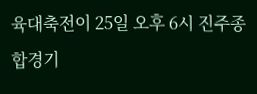육대축전이 25일 오후 6시 진주종합경기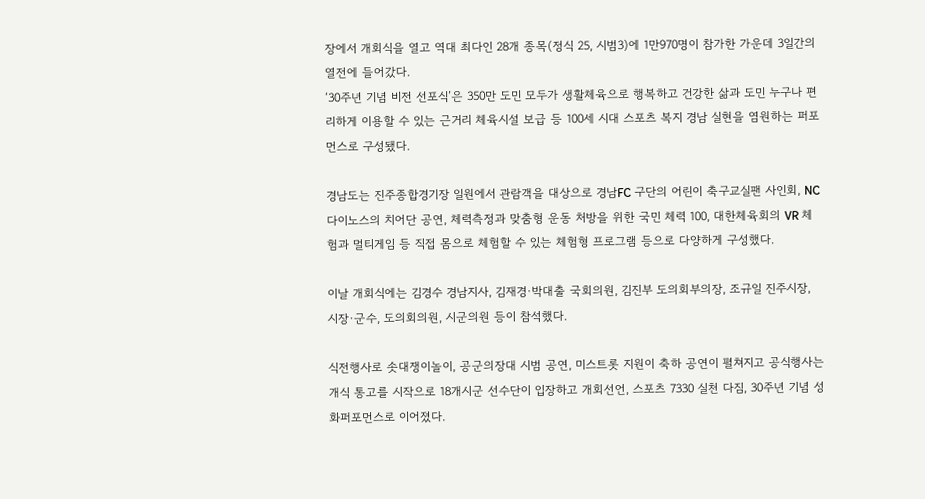장에서 개회식을 열고 역대 최다인 28개 종목(정식 25, 시범3)에 1만970명이 참가한 가운데 3일간의 열전에 들어갔다.
‘30주년 기념 비전 선포식’은 350만 도민 모두가 생활체육으로 행복하고 건강한 삶과 도민 누구나 편리하게 이용할 수 있는 근거리 체육시설 보급 등 100세 시대 스포츠 복지 경남 실현을 염원하는 퍼포먼스로 구성됐다.

경남도는 진주종합경기장 일원에서 관람객을 대상으로 경남FC 구단의 어린이 축구교실팬 사인회, NC다이노스의 치어단 공연, 체력측정과 맞춤형 운동 처방을 위한 국민 체력 100, 대한체육회의 VR 체험과 멀티게임 등 직접 몸으로 체험할 수 있는 체험형 프로그램 등으로 다양하게 구성했다.

이날 개회식에는 김경수 경남지사, 김재경·박대출 국회의원, 김진부 도의회부의장, 조규일 진주시장, 시장·군수, 도의회의원, 시군의원 등이 참석했다.

식전행사로 솟대쟁이놀이, 공군의장대 시범 공연, 미스트롯 지원이 축하 공연이 펼쳐지고 공식행사는 개식 통고를 시작으로 18개시군 선수단이 입장하고 개회선언, 스포츠 7330 실천 다짐, 30주년 기념 성화퍼포먼스로 이어졌다.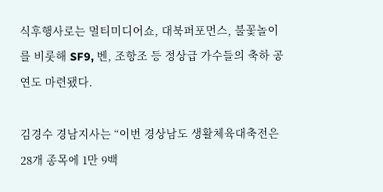식후행사로는 멀티미디어쇼, 대북퍼포먼스, 불꽃놀이를 비롯해 SF9, 벤, 조항조 등 정상급 가수들의 축하 공연도 마련됐다.

김경수 경남지사는 “이번 경상남도 생활체육대축전은 28개 종목에 1만 9백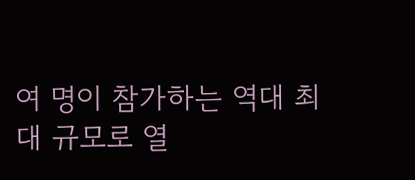여 명이 참가하는 역대 최대 규모로 열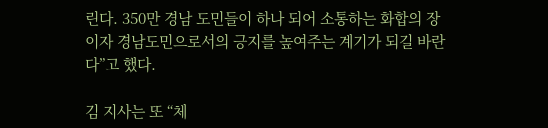린다. 350만 경남 도민들이 하나 되어 소통하는 화합의 장이자 경남도민으로서의 긍지를 높여주는 계기가 되길 바란다”고 했다.

김 지사는 또 “체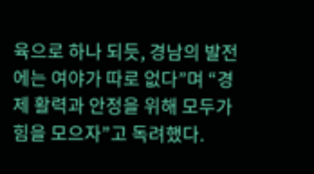육으로 하나 되듯, 경남의 발전에는 여야가 따로 없다”며 “경제 활력과 안정을 위해 모두가 힘을 모으자”고 독려했다.